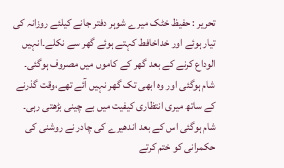تحریر : حفیظ خٹک میرے شوہر دفتر جانے کیلئے روزانہ کی تیار ہوئے اور خداخافط کہتے ہوئے گھر سے نکلے۔انہیں الوداع کرنے کے بعد گھر کے کاموں میں مصروف ہوگئی۔ شام ہوگئی اور وہ ابھی تک گھر نہیں آئے تھے،وقت گذرنے کے ساتھ میری انتظاری کیفیت میں بے چینی بڑھتی رہی۔ شام ہوگئی اس کے بعد اندھیرے کی چادر نے روشنی کی حکمرانی کو ختم کرتے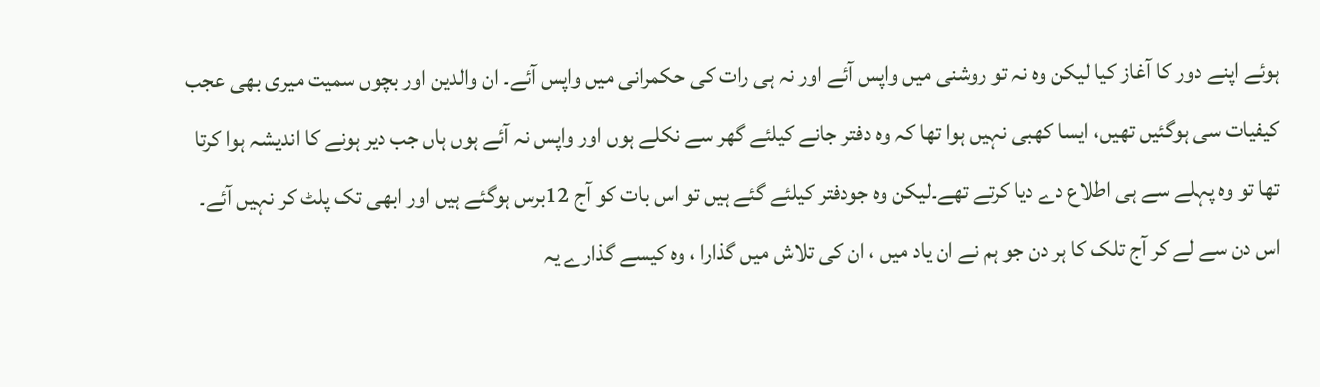ہوئے اپنے دور کا آغاز کیا لیکن وہ نہ تو روشنی میں واپس آئے اور نہ ہی رات کی حکمرانی میں واپس آئے۔ ان والدین اور بچوں سمیت میری بھی عجب کیفیات سی ہوگئیں تھیں، ایسا کھبی نہیں ہوا تھا کہ وہ دفتر جانے کیلئے گھر سے نکلے ہوں اور واپس نہ آئے ہوں ہاں جب دیر ہونے کا اندیشہ ہوا کرتا تھا تو وہ پہلے سے ہی اطلاع دے دیا کرتے تھے۔لیکن وہ جودفتر کیلئے گئے ہیں تو اس بات کو آج 12برس ہوگئے ہیں اور ابھی تک پلٹ کر نہیں آئے۔
اس دن سے لے کر آج تلک کا ہر دن جو ہم نے ان یاد میں ، ان کی تلاش میں گذارا ، وہ کیسے گذارے یہ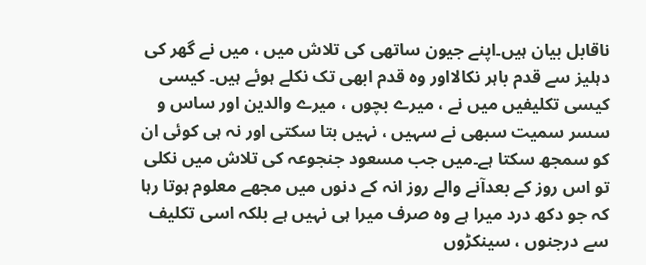ناقابل بیان ہیں۔اپنے جیون ساتھی کی تلاش میں ، میں نے گھر کی دہلیز سے قدم باہر نکالااور وہ قدم ابھی تک نکلے ہوئے ہیں۔ کیسی کیسی تکلیفیں میں نے ، میرے بچوں ، میرے والدین اور ساس و سسر سمیت سبھی نے سہیں ، نہیں بتا سکتی اور نہ ہی کوئی ان کو سمجھ سکتا ہے۔میں جب مسعود جنجوعہ کی تلاش میں نکلی تو اس روز کے بعدآنے والے روز انہ کے دنوں میں مجھے معلوم ہوتا رہا کہ جو دکھ درد میرا ہے وہ صرف میرا ہی نہیں ہے بلکہ اسی تکلیف سے درجنوں ، سینکڑوں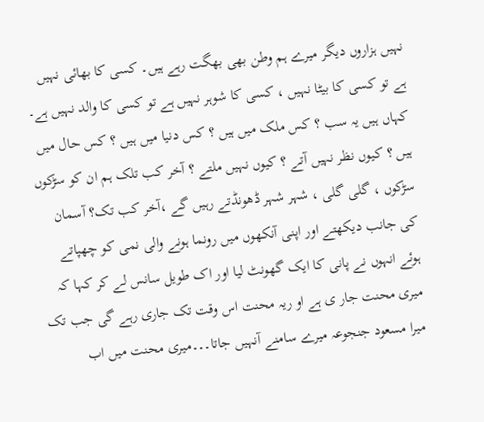نہیں ہزاروں دیگر میرے ہم وطن بھی بھگت رہے ہیں۔ کسی کا بھائی نہیں ہے تو کسی کا بیٹا نہیں ، کسی کا شوہر نہیں ہے تو کسی کا والد نہیں ہے۔
کہاں ہیں یہ سب ؟ کس ملک میں ہیں ؟ کس دنیا میں ہیں ؟ کس حال میں ہیں ؟ کیوں نظر نہیں آتے ؟ کیوں نہیں ملتے ؟ آخر کب تلک ہم ان کو سڑکوں سڑکوں ، گلی گلی ، شہر شہر ڈھونڈتے رہیں گے ،آخر کب تک؟ آسمان کی جانب دیکھتے اور اپنی آنکھوں میں رونما ہونے والی نمی کو چھپاتے ہوئے انہوں نے پانی کا ایک گھونٹ لیا اور اک طویل سانس لے کر کہا کہ میری محنت جار ی ہے او ریہ محنت اس وقت تک جاری رہے گی جب تک میرا مسعود جنجوعہ میرے سامنے آنہیں جاتا۔۔۔میری محنت میں اب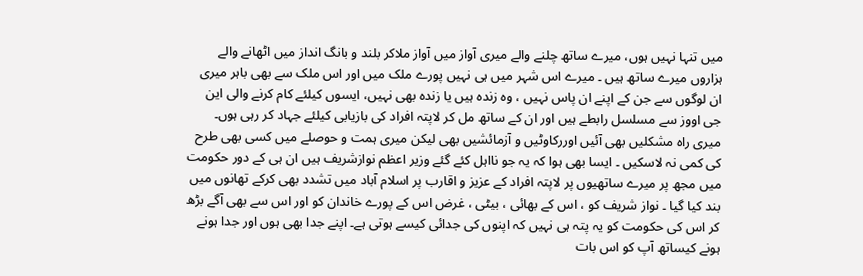میں تنہا نہیں ہوں، میرے ساتھ چلنے والے میری آواز میں آواز ملاکر بلند و بانگ انداز میں اٹھانے والے ہزاروں میرے ساتھ ہیں ۔ میرے اس شہر میں ہی نہیں پورے ملک میں اور اس ملک سے بھی باہر میری ان لوگوں سے جن کے اپنے ان پاس نہیں ، وہ زندہ ہیں یا زندہ بھی نہیں، ایسوں کیلئے کام کرنے والی این جی اووز سے مسلسل رابطے ہیں اور ان کے ساتھ مل کر لاپتہ افراد کی بازیابی کیلئے جہاد کر رہی ہوں۔ میری راہ مشکلیں بھی آئیں اوررکاوٹیں و آزمائشیں بھی لیکن میری ہمت و حوصلے میں کسی بھی طرح کی کمی نہ لاسکیں ۔ ایسا بھی ہوا کہ یہ جو نااہل کئے گئے وزیر اعظم نوازشریف ہیں ان ہی کے دور حکومت میں مجھ پر میرے ساتھیوں پر لاپتہ افراد کے عزیز و اقارب پر اسلام آباد میں تشدد بھی کرکے تھانوں میں بند کیا گیا ۔ نواز شریف کو ، اس کے بھائی ، بیٹی ، غرض اس کے پورے خاندان کو اور اس سے بھی آگے بڑھ کر اس کی حکومت کو یہ پتہ ہی نہیں کہ اپنوں کی جدائی کیسے ہوتی ہے۔ اپنے جدا بھی ہوں اور جدا ہونے ہونے کیساتھ آپ کو اس بات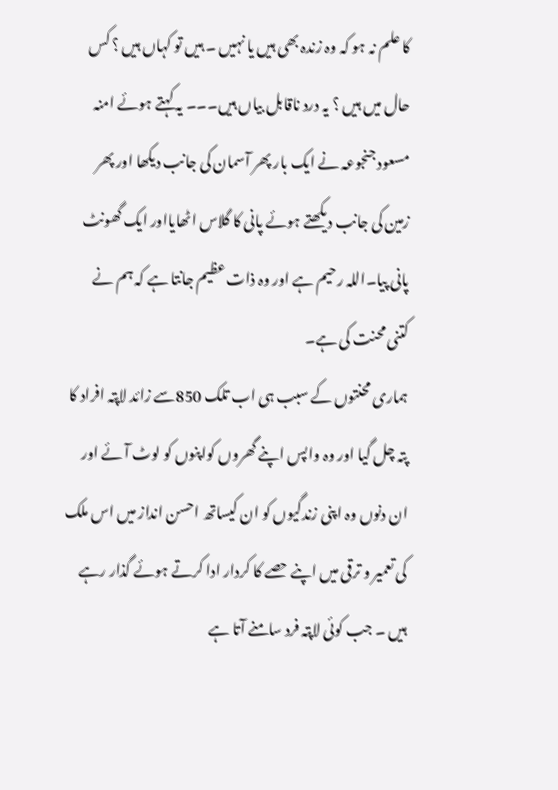کا علم نہ ہو کہ وہ زندہ بھی ہیں یا نہیں ۔ ہیں تو کہاں ہیں ؟ کس حال میں ہیں ؟ یہ درد ناقابل بیاں ہیں۔۔۔ یہ کہتے ہوئے امنہ مسعود جنجوعہ نے ایک بار پھر آسمان کی جانب دیکھا اور پھر زمین کی جانب دیکھتے ہوئے پانی کا گلاس اٹھایااور ایک گھونٹ پانی پیا۔اللہ رحیم ہے اور وہ ذات عظیم جانتا ہے کہ ہم نے کتنی محنت کی ہے۔
ہماری محنتوں کے سبب ہی اب تلک 850سے زائد لاپتہ افراد کا پتہ چل گیا اور وہ واپس اپنے گھروں کواپنوں کو لوٹ آئے اور ان دنوں وہ اپنی زندگیوں کو ان کیساتھ احسن انداز میں اس ملک کی تعمیر و ترقی میں اپنے حصے کا کردار ادا کرتے ہوئے گذار رہے ہیں ۔ جب کوئی لاپتہ فرد سامنے آتا ہے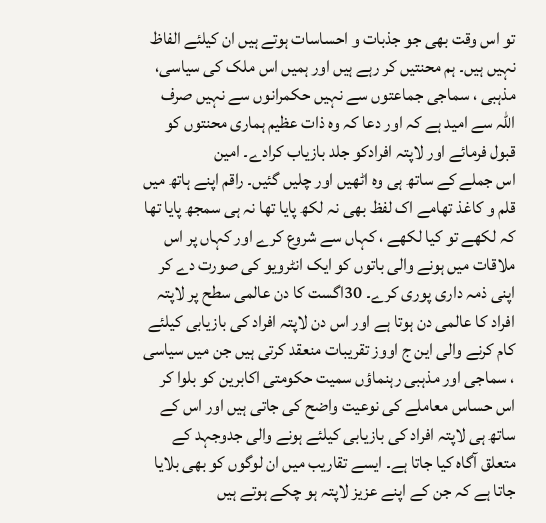تو اس وقت بھی جو جذبات و احساسات ہوتے ہیں ان کیلئے الفاظ نہیں ہیں۔ ہم محنتیں کر رہے ہیں اور ہمیں اس ملک کی سیاسی، مذہبی ، سماجی جماعتوں سے نہیں حکمرانوں سے نہیں صرف اللہ سے امید ہے کہ اور دعا کہ وہ ذات عظیم ہماری محنتوں کو قبول فرمائے اور لاپتہ افرادکو جلد بازیاب کرادے۔ امین
اس جملے کے ساتھ ہی وہ اٹھیں اور چلیں گئیں۔ راقم اپنے ہاتھ میں قلم و کاغذ تھامے اک لفظ بھی نہ لکھ پایا تھا نہ ہی سمجھ پایا تھا کہ لکھے تو کیا لکھے ، کہاں سے شروع کرے اور کہاں پر اس ملاقات میں ہونے والی باتوں کو ایک انٹرویو کی صورت دے کر اپنی ذمہ داری پوری کرے۔ 30اگست کا دن عالمی سطح پر لاپتہ افراد کا عالمی دن ہوتا ہے اور اس دن لاپتہ افراد کی بازیابی کیلئے کام کرنے والی این ج اووز تقریبات منعقد کرتی ہیں جن میں سیاسی ، سماجی اور مذہبی رہنماؤں سمیت حکومتی اکابرین کو بلوا کر اس حساس معاملے کی نوعیت واضح کی جاتی ہیں اور اس کے ساتھ ہی لاپتہ افراد کی بازیابی کیلئے ہونے والی جدوجہد کے متعلق آگاہ کیا جاتا ہے۔ ایسے تقاریب میں ان لوگوں کو بھی بلایا جاتا ہے کہ جن کے اپنے عزیز لاپتہ ہو چکے ہوتے ہیں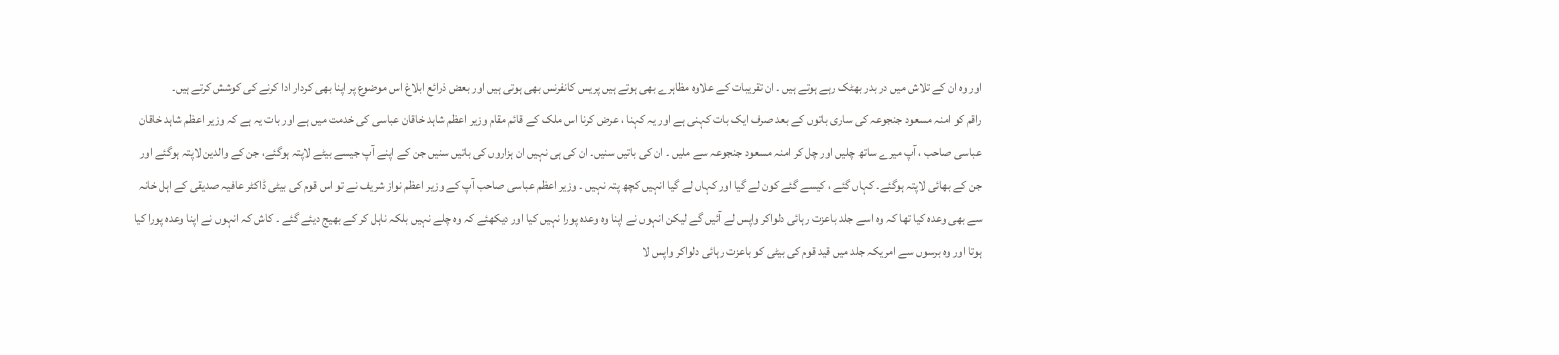اور وہ ان کے تلاش میں در بدر بھٹک رہے ہوتے ہیں ۔ ان تقریبات کے علاوہ مظاہرے بھی ہوتے ہیں پریس کانفرنس بھی ہوتی ہیں اور بعض ذرائع ابلاغ اس موضوع پر اپنا بھی کردار ادا کرنے کی کوشش کرتے ہیں۔
راقم کو امنہ مسعود جنجوعہ کی ساری باتوں کے بعد صرف ایک بات کہنی ہے اور یہ کہنا ، عرض کرنا اس ملک کے قائم مقام وزیر اعظم شاہد خاقان عباسی کی خدمت میں ہے اور بات یہ ہے کہ وزیر اعظم شاہد خاقان عباسی صاحب ، آپ میرے ساتھ چلیں اور چل کر امنہ مسعود جنجوعہ سے ملیں ۔ ان کی باتیں سنیں۔ ان کی ہی نہیں ان ہزاروں کی باتیں سنیں جن کے اپنے آپ جیسے بیٹے لاپتہ ہوگئے، جن کے والدین لاپتہ ہوگئے اور جن کے بھائی لاپتہ ہوگئے۔ کہاں گئے ، کیسے گئے کون لے گیا اور کہاں لے گیا انہیں کچھ پتہ نہیں ۔ وزیر اعظم عباسی صاحب آپ کے وزیر اعظم نواز شریف نے تو اس قوم کی بیٹی ڈاکٹر عافیہ صدیقی کے اہل خانہ سے بھی وعدہ کیا تھا کہ وہ اسے جلد باعزت رہائی دلواکر واپس لے آئیں گے لیکن انہوں نے اپنا وہ وعدہ پورا نہیں کیا اور دیکھئے کہ وہ چلے نہیں بلکہ ناہل کر کے بھیج دیئے گئے ۔ کاش کہ انہوں نے اپنا وعدہ پورا کیا ہوتا اور وہ برسوں سے امریکہ جلد میں قید قوم کی بیٹی کو باعزت رہائی دلواکر واپس لا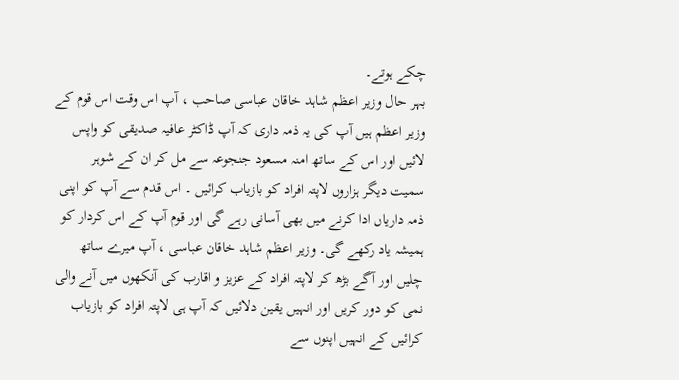چکے ہوتے۔
بہر حال وزیر اعظم شاہد خاقان عباسی صاحب ، آپ اس وقت اس قوم کے وزیر اعظم ہیں آپ کی یہ ذمہ داری کہ آپ ڈاکٹر عافیہ صدیقی کو واپس لائیں اور اس کے ساتھ امنہ مسعود جنجوعہ سے مل کر ان کے شوہر سمیت دیگر ہزاروں لاپتہ افراد کو بازیاب کرائیں ۔ اس قدم سے آپ کو اپنی ذمہ داریاں ادا کرنے میں بھی آسانی رہے گی اور قوم آپ کے اس کردار کو ہمیشہ یاد رکھے گی۔ وزیر اعظم شاہد خاقان عباسی ، آپ میرے ساتھ چلیں اور آگے بڑھ کر لاپتہ افراد کے عزیز و اقارب کی آنکھوں میں آنے والی نمی کو دور کریں اور انہیں یقین دلائیں کہ آپ ہی لاپتہ افراد کو بازیاب کرائیں کے انہیں اپنوں سے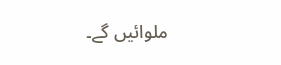ملوائیں گے۔